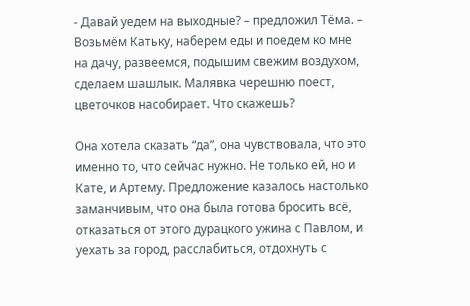- Давай уедем на выходные? – предложил Тёма. – Возьмём Катьку, наберем еды и поедем ко мне на дачу, развеемся, подышим свежим воздухом, сделаем шашлык. Малявка черешню поест, цветочков насобирает. Что скажешь?

Она хотела сказать “да”, она чувствовала, что это именно то, что сейчас нужно. Не только ей, но и Кате, и Артему. Предложение казалось настолько заманчивым, что она была готова бросить всё, отказаться от этого дурацкого ужина с Павлом, и уехать за город, расслабиться, отдохнуть с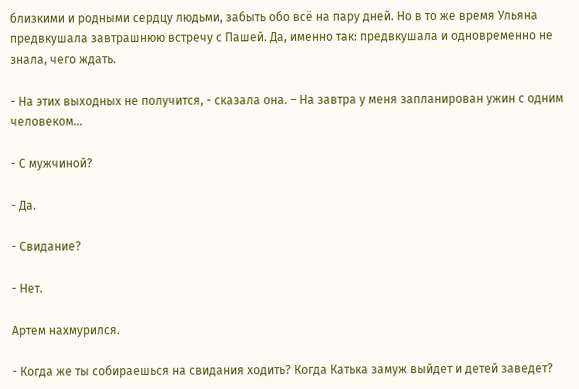близкими и родными сердцу людьми, забыть обо всё на пару дней. Но в то же время Ульяна предвкушала завтрашнюю встречу с Пашей. Да, именно так: предвкушала и одновременно не знала, чего ждать.

- На этих выходных не получится, - сказала она. – На завтра у меня запланирован ужин с одним человеком…

- С мужчиной?

- Да.

- Свидание?

- Нет.

Артем нахмурился.

- Когда же ты собираешься на свидания ходить? Когда Катька замуж выйдет и детей заведет?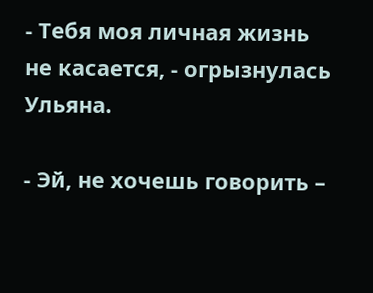- Тебя моя личная жизнь не касается, - огрызнулась Ульяна.

- Эй, не хочешь говорить –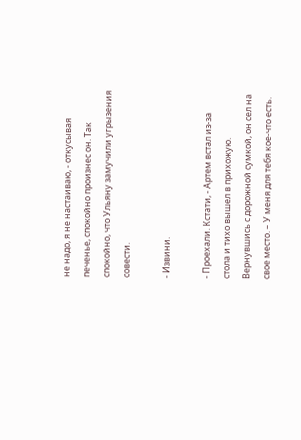не надо, я не настаиваю, - откусывая печенье, спокойно произнес он. Так спокойно, что Ульяну замучили угрызения совести.

- Извини.

- Проехали. Кстати, - Артем встал из-за стола и тихо вышел в прихожую. Вернувшись с дорожной сумкой, он сел на свое место. – У меня для тебя кое-что есть.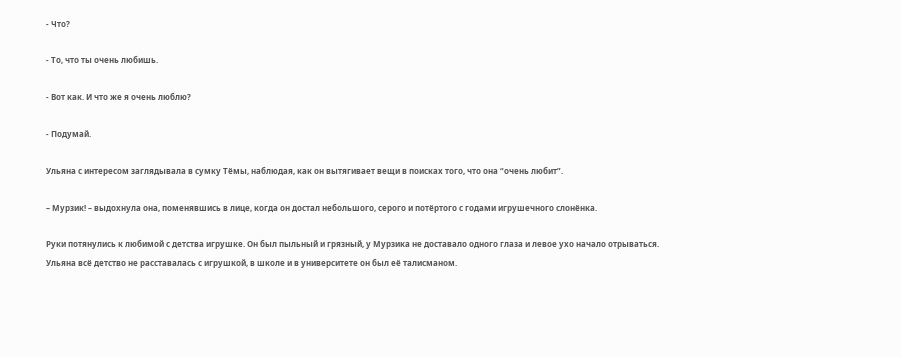- Что?

- То, что ты очень любишь.

- Вот как. И что же я очень люблю?

- Подумай.

Ульяна с интересом заглядывала в сумку Тёмы, наблюдая, как он вытягивает вещи в поисках того, что она “очень любит”.

– Мурзик! – выдохнула она, поменявшись в лице, когда он достал небольшого, серого и потёртого с годами игрушечного слонёнка.

Руки потянулись к любимой с детства игрушке. Он был пыльный и грязный, у Мурзика не доставало одного глаза и левое ухо начало отрываться. Ульяна всё детство не расставалась с игрушкой, в школе и в университете он был её талисманом.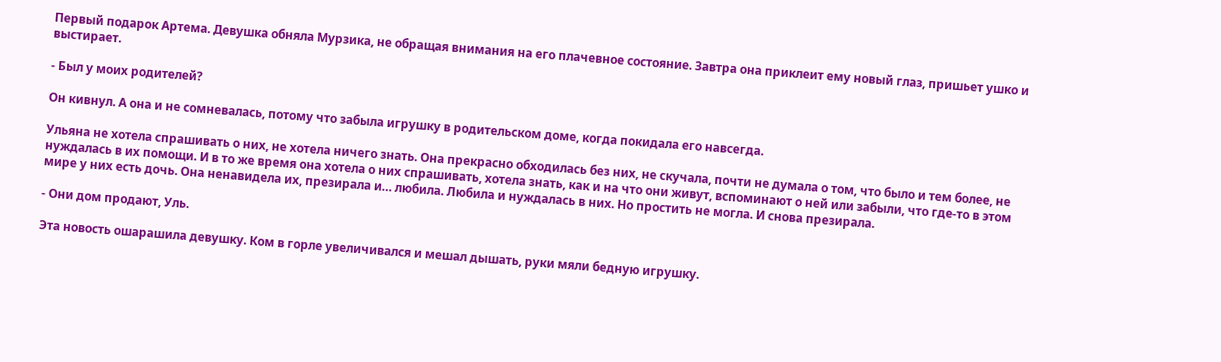Первый подарок Артема. Девушка обняла Мурзика, не обращая внимания на его плачевное состояние. Завтра она приклеит ему новый глаз, пришьет ушко и выстирает.

- Был у моих родителей?

Он кивнул. А она и не сомневалась, потому что забыла игрушку в родительском доме, когда покидала его навсегда.

Ульяна не хотела спрашивать о них, не хотела ничего знать. Она прекрасно обходилась без них, не скучала, почти не думала о том, что было и тем более, не нуждалась в их помощи. И в то же время она хотела о них спрашивать, хотела знать, как и на что они живут, вспоминают о ней или забыли, что где-то в этом мире у них есть дочь. Она ненавидела их, презирала и… любила. Любила и нуждалась в них. Но простить не могла. И снова презирала.

- Они дом продают, Уль.

Эта новость ошарашила девушку. Ком в горле увеличивался и мешал дышать, руки мяли бедную игрушку.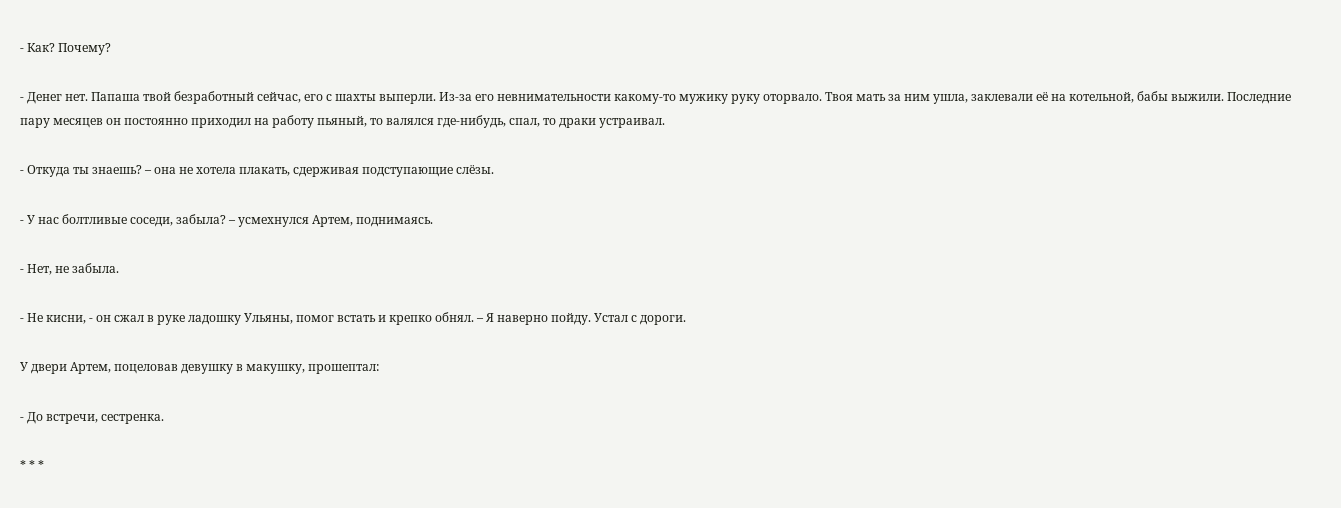- Как? Почему?

- Денег нет. Папаша твой безработный сейчас, его с шахты выперли. Из-за его невнимательности какому-то мужику руку оторвало. Твоя мать за ним ушла, заклевали её на котельной, бабы выжили. Последние пару месяцев он постоянно приходил на работу пьяный, то валялся где-нибудь, спал, то драки устраивал.

- Откуда ты знаешь? – она не хотела плакать, сдерживая подступающие слёзы.

- У нас болтливые соседи, забыла? – усмехнулся Артем, поднимаясь.

- Нет, не забыла.

- Не кисни, - он сжал в руке ладошку Ульяны, помог встать и крепко обнял. – Я наверно пойду. Устал с дороги.

У двери Артем, поцеловав девушку в макушку, прошептал:

- До встречи, сестренка.

* * *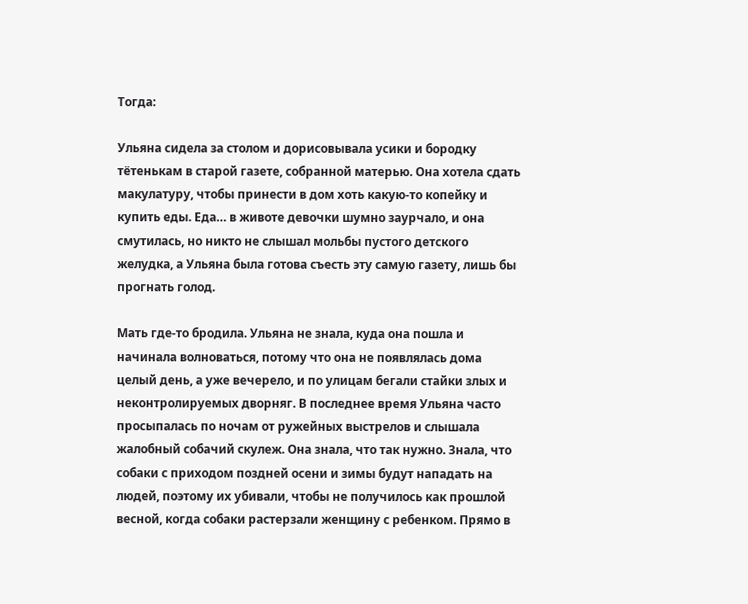Тогда:

Ульяна сидела за столом и дорисовывала усики и бородку тётенькам в старой газете, собранной матерью. Она хотела сдать макулатуру, чтобы принести в дом хоть какую-то копейку и купить еды. Еда… в животе девочки шумно заурчало, и она смутилась, но никто не слышал мольбы пустого детского желудка, а Ульяна была готова съесть эту самую газету, лишь бы прогнать голод.

Мать где-то бродила. Ульяна не знала, куда она пошла и начинала волноваться, потому что она не появлялась дома целый день, а уже вечерело, и по улицам бегали стайки злых и неконтролируемых дворняг. В последнее время Ульяна часто просыпалась по ночам от ружейных выстрелов и слышала жалобный собачий скулеж. Она знала, что так нужно. Знала, что собаки с приходом поздней осени и зимы будут нападать на людей, поэтому их убивали, чтобы не получилось как прошлой весной, когда собаки растерзали женщину с ребенком. Прямо в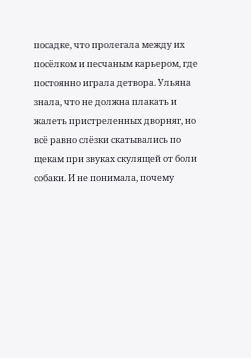посадке, что пролегала между их посёлком и песчаным карьером, где постоянно играла детвора. Ульяна знала, что не должна плакать и жалеть пристреленных дворняг, но всё равно слёзки скатывались по щекам при звуках скулящей от боли собаки. И не понимала, почему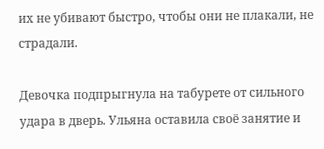их не убивают быстро, чтобы они не плакали, не страдали.

Девочка подпрыгнула на табурете от сильного удара в дверь. Ульяна оставила своё занятие и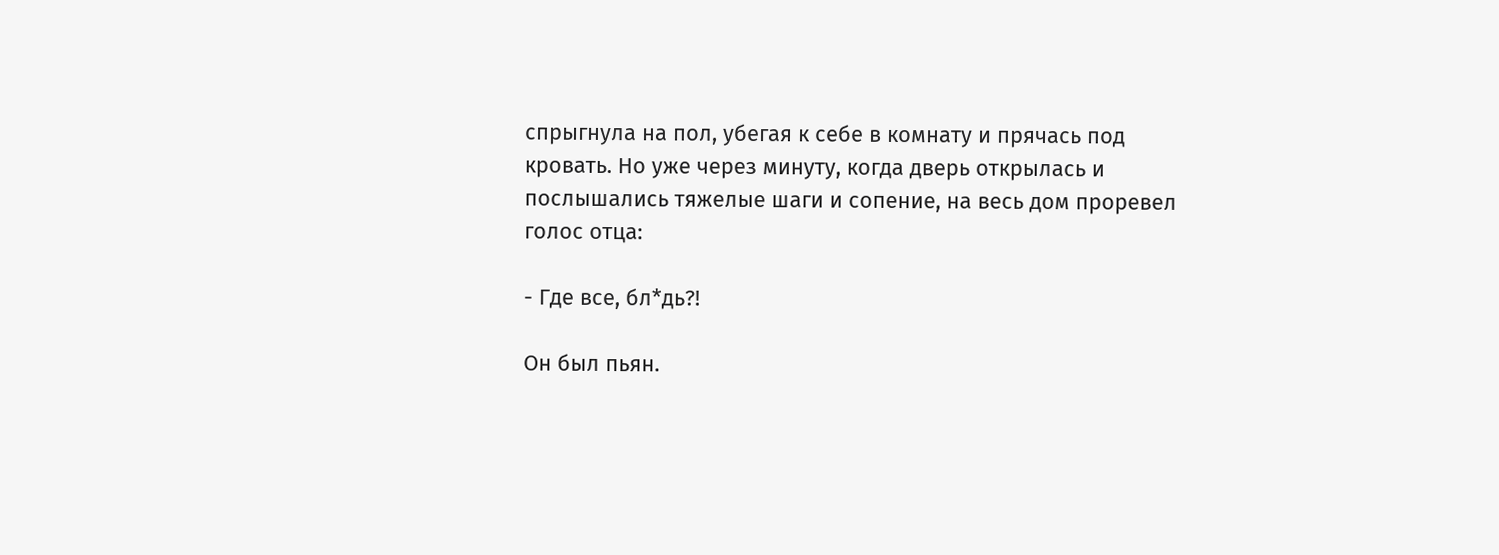спрыгнула на пол, убегая к себе в комнату и прячась под кровать. Но уже через минуту, когда дверь открылась и послышались тяжелые шаги и сопение, на весь дом проревел голос отца:

- Где все, бл*дь?!

Он был пьян.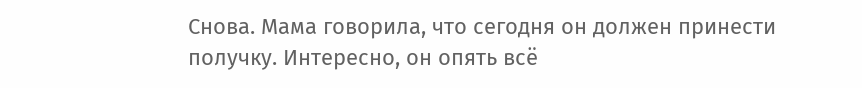Снова. Мама говорила, что сегодня он должен принести получку. Интересно, он опять всё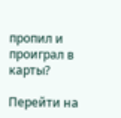пропил и проиграл в карты?

Перейти на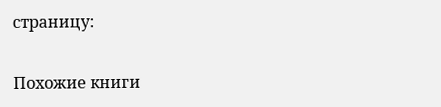страницу:

Похожие книги